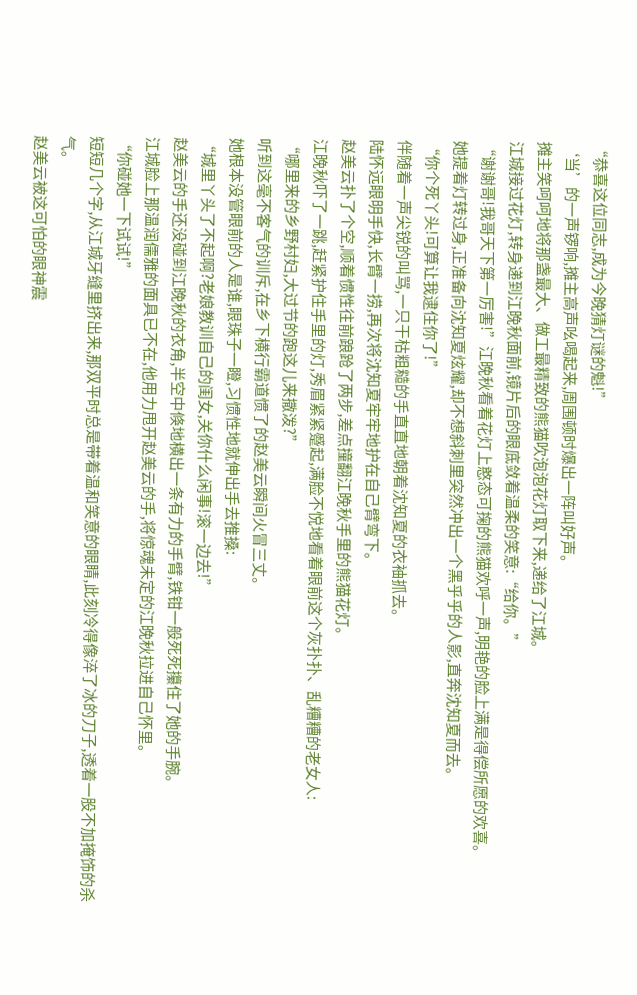“恭喜这位同志,成为今晚猜灯谜的魁!”
‘当’的一声锣响,摊主高声吆喝起来,周围顿时爆出一阵叫好声。
摊主笑呵呵地将那盏最大、做工最精致的熊猫吹泡泡花灯取下来,递给了江城。
江城接过花灯,转身递到江晚秋面前,镜片后的眼底敛着温柔的笑意:“给你。”
“谢谢哥!我哥天下第一厉害!”江晚秋看着花灯上憨态可掬的熊猫欢呼一声,明艳的脸上满是得偿所愿的欢喜。
她提着灯转过身,正准备向沈知夏炫耀,却不想斜刺里突然冲出一个黑乎乎的人影,直奔沈知夏而去。
“你个死丫头!可算让我逮住你了!”
伴随着一声尖锐的叫骂,一只干枯粗糙的手直直地朝着沈知夏的衣袖抓去。
陆怀远眼明手快,长臂一捞,再次将沈知夏牢牢地护在自己臂弯下。
赵美云扑了个空,顺着惯性往前踉跄了两步,差点撞翻江晚秋手里的熊猫花灯。
江晚秋吓了一跳,赶紧护住手里的灯,秀眉紧紧蹙起,满脸不悦地看着眼前这个灰扑扑、乱糟糟的老女人:
“哪里来的乡野村妇,大过节的跑这儿来撒泼?”
听到这毫不客气的训斥,在乡下横行霸道惯了的赵美云瞬间火冒三丈。
她根本没管眼前的人是谁,眼珠子一瞪,习惯性地就伸出手去推搡:
“城里丫头了不起啊?老娘教训自己的闺女,关你什么闲事!滚一边去!”
赵美云的手还没碰到江晚秋的衣角,半空中倏地横出一条有力的手臂,铁钳一般死死攥住了她的手腕。
江城脸上那温润儒雅的面具已不在,他用力甩开赵美云的手,将惊魂未定的江晚秋拉进自己怀里。
“你碰她一下试试!”
短短几个字,从江城牙缝里挤出来,那双平时总是带着温和笑意的眼睛,此刻冷得像淬了冰的刀子,透着一股不加掩饰的杀气。
赵美云被这可怕的眼神震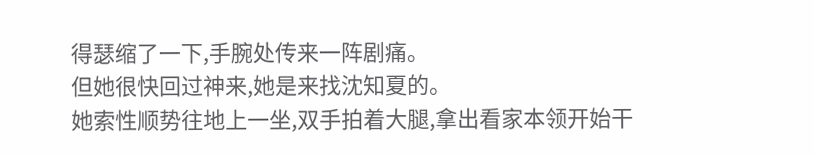得瑟缩了一下,手腕处传来一阵剧痛。
但她很快回过神来,她是来找沈知夏的。
她索性顺势往地上一坐,双手拍着大腿,拿出看家本领开始干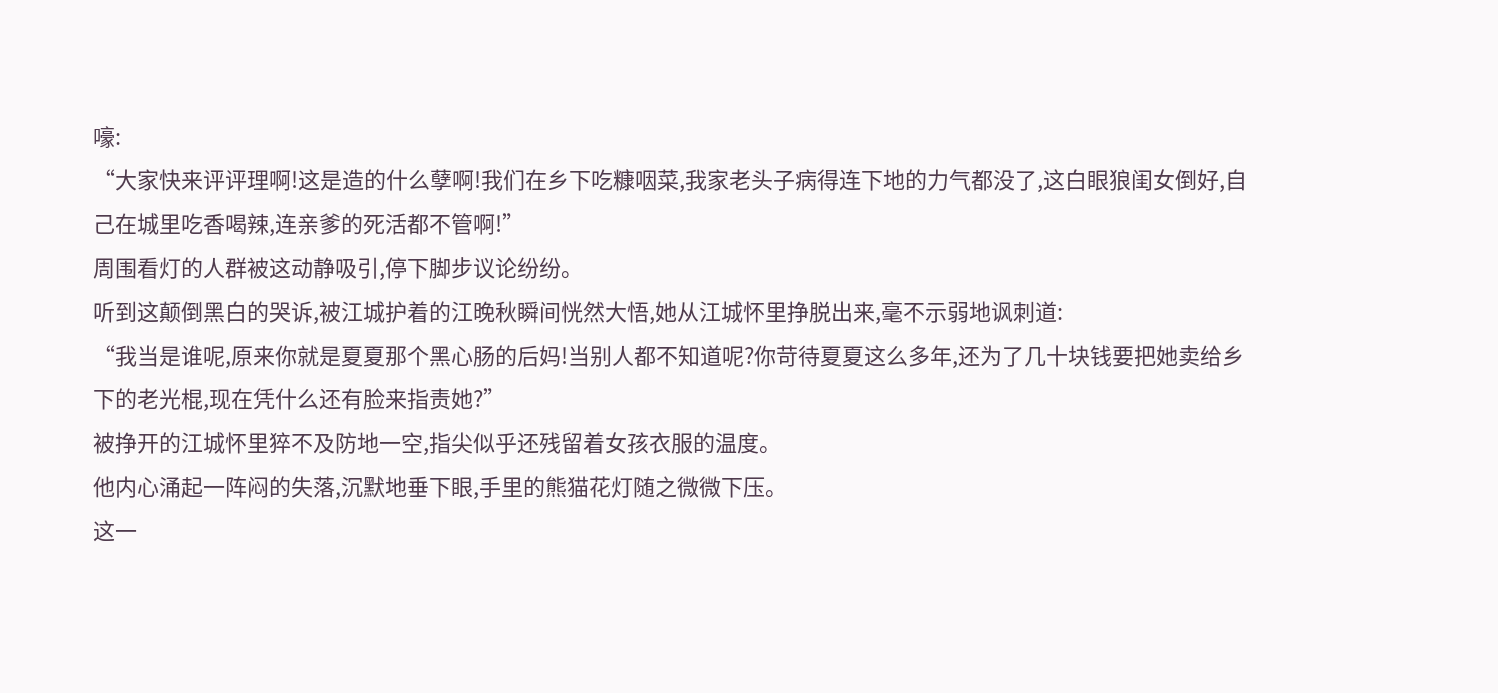嚎:
“大家快来评评理啊!这是造的什么孽啊!我们在乡下吃糠咽菜,我家老头子病得连下地的力气都没了,这白眼狼闺女倒好,自己在城里吃香喝辣,连亲爹的死活都不管啊!”
周围看灯的人群被这动静吸引,停下脚步议论纷纷。
听到这颠倒黑白的哭诉,被江城护着的江晚秋瞬间恍然大悟,她从江城怀里挣脱出来,毫不示弱地讽刺道:
“我当是谁呢,原来你就是夏夏那个黑心肠的后妈!当别人都不知道呢?你苛待夏夏这么多年,还为了几十块钱要把她卖给乡下的老光棍,现在凭什么还有脸来指责她?”
被挣开的江城怀里猝不及防地一空,指尖似乎还残留着女孩衣服的温度。
他内心涌起一阵闷的失落,沉默地垂下眼,手里的熊猫花灯随之微微下压。
这一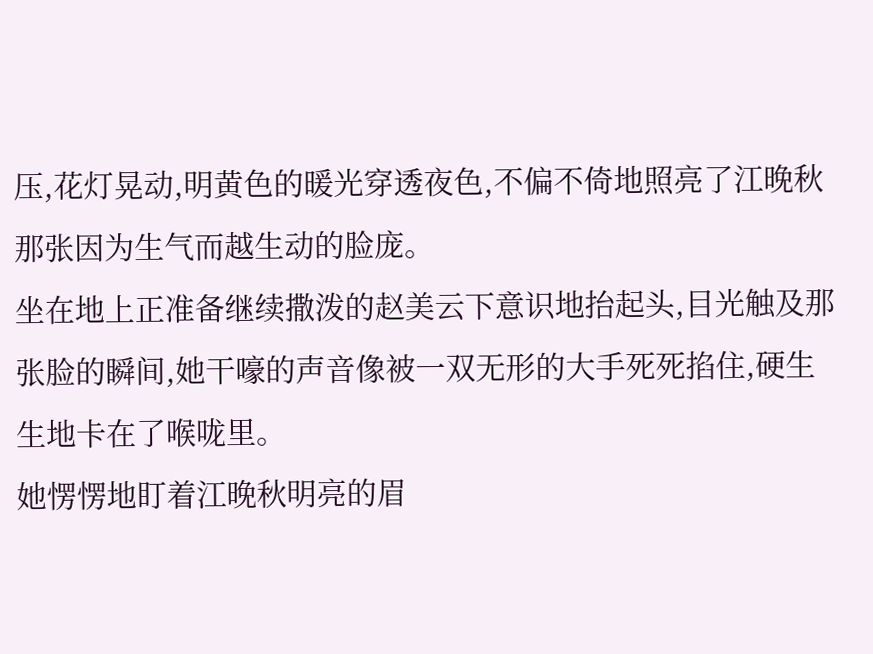压,花灯晃动,明黄色的暖光穿透夜色,不偏不倚地照亮了江晚秋那张因为生气而越生动的脸庞。
坐在地上正准备继续撒泼的赵美云下意识地抬起头,目光触及那张脸的瞬间,她干嚎的声音像被一双无形的大手死死掐住,硬生生地卡在了喉咙里。
她愣愣地盯着江晚秋明亮的眉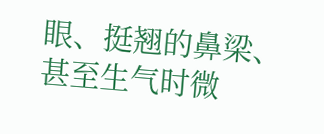眼、挺翘的鼻梁、甚至生气时微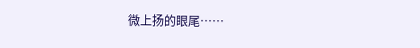微上扬的眼尾……